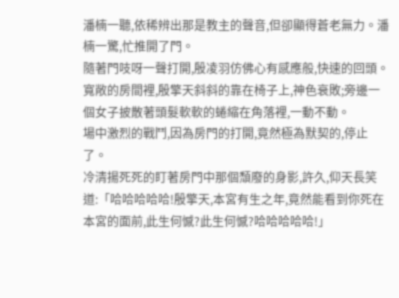潘楠一聽,依稀辨出那是教主的聲音,但卻顯得蒼老無力。潘楠一驚,忙推開了門。
隨著門吱呀一聲打開,殷凌羽仿佛心有感應般,快速的回頭。
寬敞的房間裡,殷擎天斜斜的靠在椅子上,神色衰敗;旁邊一個女子披散著頭髮軟軟的蜷縮在角落裡,一動不動。
場中激烈的戰鬥,因為房門的打開,竟然極為默契的,停止了。
冷清揚死死的盯著房門中那個頹廢的身影,許久,仰天長笑道:「哈哈哈哈哈!殷擎天,本宮有生之年,竟然能看到你死在本宮的面前,此生何憾?此生何憾?哈哈哈哈哈!」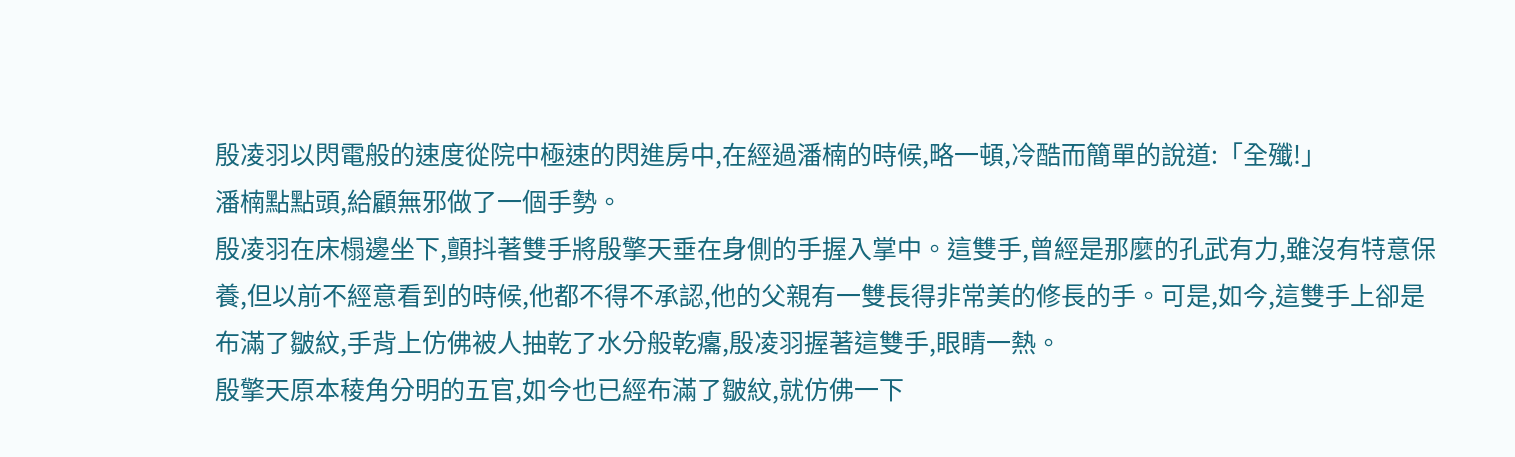殷凌羽以閃電般的速度從院中極速的閃進房中,在經過潘楠的時候,略一頓,冷酷而簡單的說道:「全殲!」
潘楠點點頭,給顧無邪做了一個手勢。
殷凌羽在床榻邊坐下,顫抖著雙手將殷擎天垂在身側的手握入掌中。這雙手,曾經是那麼的孔武有力,雖沒有特意保養,但以前不經意看到的時候,他都不得不承認,他的父親有一雙長得非常美的修長的手。可是,如今,這雙手上卻是布滿了皺紋,手背上仿佛被人抽乾了水分般乾癟,殷凌羽握著這雙手,眼睛一熱。
殷擎天原本稜角分明的五官,如今也已經布滿了皺紋,就仿佛一下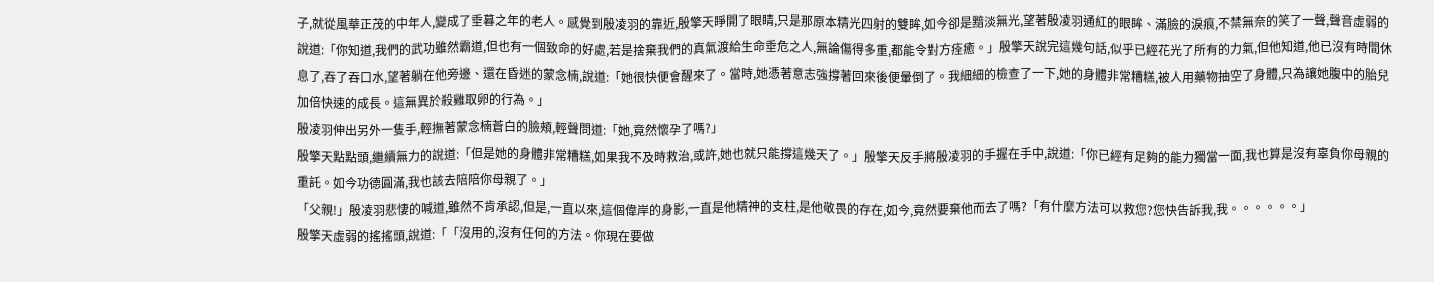子,就從風華正茂的中年人,變成了垂暮之年的老人。感覺到殷凌羽的靠近,殷擎天睜開了眼睛,只是那原本精光四射的雙眸,如今卻是黯淡無光,望著殷凌羽通紅的眼眸、滿臉的淚痕,不禁無奈的笑了一聲,聲音虛弱的說道:「你知道,我們的武功雖然霸道,但也有一個致命的好處,若是捨棄我們的真氣渡給生命垂危之人,無論傷得多重,都能令對方痊癒。」殷擎天說完這幾句話,似乎已經花光了所有的力氣,但他知道,他已沒有時間休息了,吞了吞口水,望著躺在他旁邊、還在昏迷的蒙念楠,說道:「她很快便會醒來了。當時,她憑著意志強撐著回來後便暈倒了。我細細的檢查了一下,她的身體非常糟糕,被人用藥物抽空了身體,只為讓她腹中的胎兒加倍快速的成長。這無異於殺雞取卵的行為。」
殷凌羽伸出另外一隻手,輕撫著蒙念楠蒼白的臉頰,輕聲問道:「她,竟然懷孕了嗎?」
殷擎天點點頭,繼續無力的說道:「但是她的身體非常糟糕,如果我不及時救治,或許,她也就只能撐這幾天了。」殷擎天反手將殷凌羽的手握在手中,說道:「你已經有足夠的能力獨當一面,我也算是沒有辜負你母親的重託。如今功德圓滿,我也該去陪陪你母親了。」
「父親!」殷凌羽悲悽的喊道,雖然不肯承認,但是,一直以來,這個偉岸的身影,一直是他精神的支柱,是他敬畏的存在,如今,竟然要棄他而去了嗎?「有什麼方法可以救您?您快告訴我,我。。。。。。」
殷擎天虛弱的搖搖頭,說道:「「沒用的,沒有任何的方法。你現在要做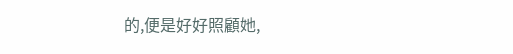的,便是好好照顧她,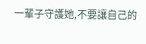一輩子守護她,不要讓自己的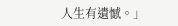人生有遺憾。」